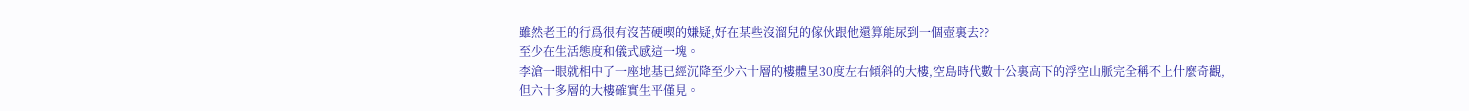雖然老王的行爲很有沒苦硬喫的嫌疑,好在某些沒溜兒的傢伙跟他還算能尿到一個壺裏去??
至少在生活態度和儀式感這一塊。
李滄一眼就相中了一座地基已經沉降至少六十層的樓體呈30度左右傾斜的大樓,空島時代數十公裏高下的浮空山脈完全稱不上什麼奇觀,但六十多層的大樓確實生平僅見。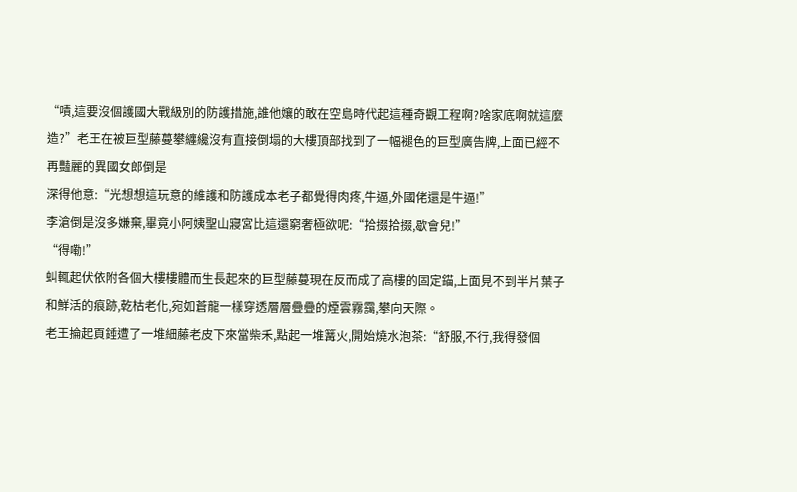“嘖,這要沒個護國大戰級別的防護措施,誰他孃的敢在空島時代起這種奇觀工程啊?啥家底啊就這麼造?”老王在被巨型藤蔓攀纏纔沒有直接倒塌的大樓頂部找到了一幅褪色的巨型廣告牌,上面已經不再豔麗的異國女郎倒是
深得他意:“光想想這玩意的維護和防護成本老子都覺得肉疼,牛逼,外國佬還是牛逼!”
李滄倒是沒多嫌棄,畢竟小阿姨聖山寢宮比這還窮奢極欲呢:“拾掇拾掇,歇會兒!”
“得嘞!”
虯輒起伏依附各個大樓樓體而生長起來的巨型藤蔓現在反而成了高樓的固定錨,上面見不到半片葉子和鮮活的痕跡,乾枯老化,宛如蒼龍一樣穿透層層疊疊的煙雲霧靄,攀向天際。
老王掄起頁錘遭了一堆細藤老皮下來當柴禾,點起一堆篝火,開始燒水泡茶:“舒服,不行,我得發個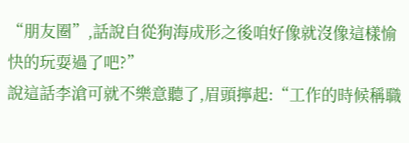“朋友圈”,話說自從狗海成形之後咱好像就沒像這樣愉快的玩耍過了吧?”
說這話李滄可就不樂意聽了,眉頭擰起:“工作的時候稱職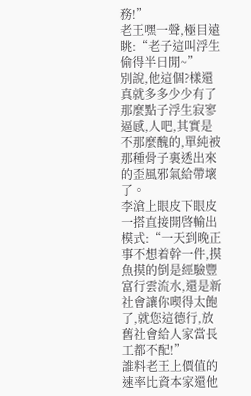務!”
老王嘿一聲,極目遠眺:“老子這叫浮生偷得半日閒~”
別說,他這個?樣還真就多多少少有了那麼點子浮生寂寥逼感,人吧,其實是不那麼醜的,單純被那種骨子裏透出來的歪風邪氣給帶壞了。
李滄上眼皮下眼皮一搭直接開啓輸出模式:“一天到晚正事不想着幹一件,摸魚摸的倒是經驗豐富行雲流水,還是新社會讓你喫得太飽了,就您這德行,放舊社會給人家當長工都不配!”
誰料老王上價值的速率比資本家還他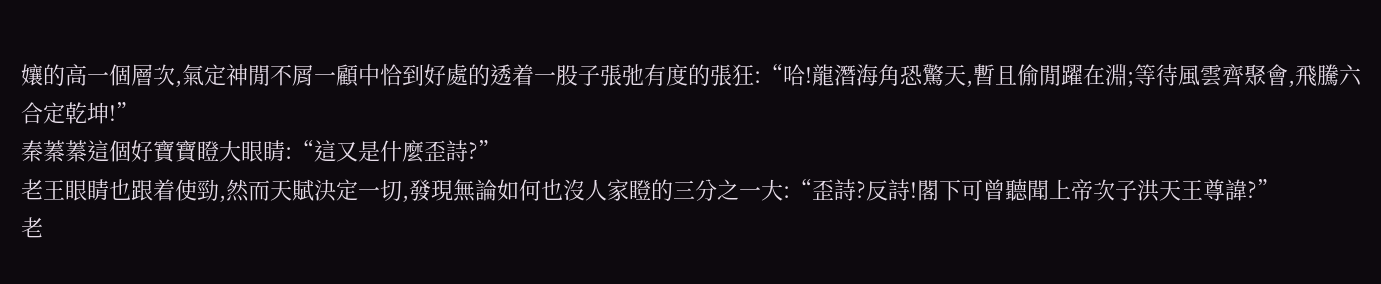孃的高一個層次,氣定神閒不屑一顧中恰到好處的透着一股子張弛有度的張狂:“哈!龍潛海角恐驚天,暫且偷閒躍在淵;等待風雲齊聚會,飛騰六合定乾坤!”
秦蓁蓁這個好寶寶瞪大眼睛:“這又是什麼歪詩?”
老王眼睛也跟着使勁,然而天賦決定一切,發現無論如何也沒人家瞪的三分之一大:“歪詩?反詩!閣下可曾聽聞上帝次子洪天王尊諱?”
老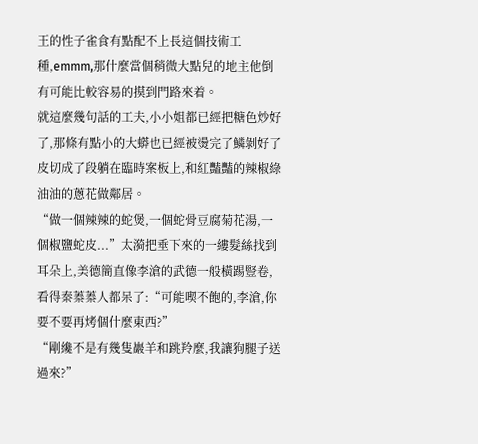王的性子雀食有點配不上長這個技術工種,emmm,那什麼當個稍微大點兒的地主他倒有可能比較容易的摸到門路來着。
就這麼幾句話的工夫,小小姐都已經把糖色炒好了,那條有點小的大蟒也已經被燙完了鱗剝好了皮切成了段躺在臨時案板上,和紅豔豔的辣椒綠油油的蔥花做鄰居。
“做一個辣辣的蛇煲,一個蛇骨豆腐菊花湯,一個椒鹽蛇皮...”太漪把垂下來的一縷髮絲找到耳朵上,美德簡直像李滄的武德一般橫踢豎卷,看得秦蓁蓁人都呆了:“可能喫不飽的,李滄,你要不要再烤個什麼東西?”
“剛纔不是有幾隻巖羊和跳羚麼,我讓狗腿子送過來?”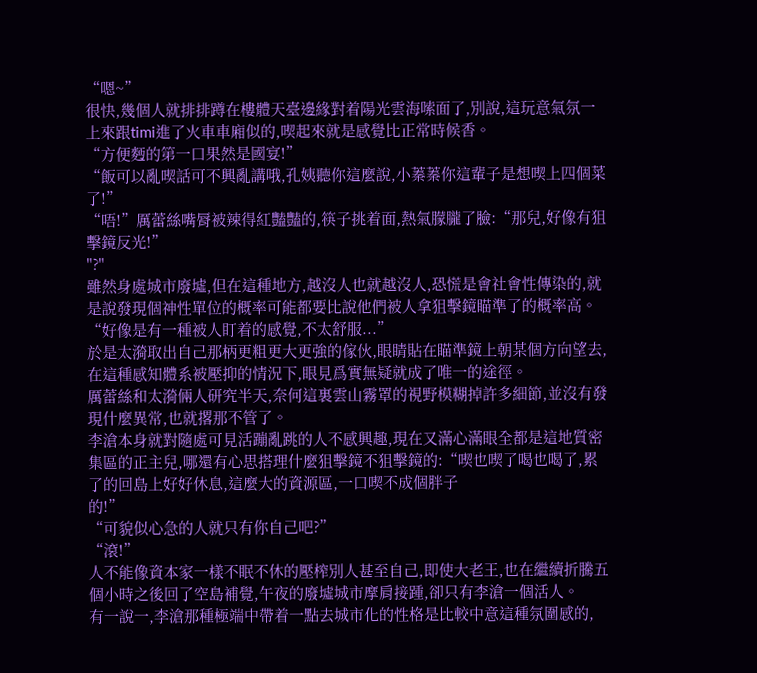“嗯~”
很快,幾個人就排排蹲在樓體天臺邊緣對着陽光雲海嗦面了,別說,這玩意氣氛一上來跟timi進了火車車廂似的,喫起來就是感覺比正常時候香。
“方便麪的第一口果然是國宴!”
“飯可以亂喫話可不興亂講哦,孔姨聽你這麼說,小蓁蓁你這輩子是想喫上四個菜了!”
“唔!”厲蕾絲嘴脣被辣得紅豔豔的,筷子挑着面,熱氣朦朧了臉:“那兒,好像有狙擊鏡反光!”
"?"
雖然身處城市廢墟,但在這種地方,越沒人也就越沒人,恐慌是會社會性傳染的,就是說發現個神性單位的概率可能都要比說他們被人拿狙擊鏡瞄準了的概率高。
“好像是有一種被人盯着的感覺,不太舒服...”
於是太漪取出自己那柄更粗更大更強的傢伙,眼睛貼在瞄準鏡上朝某個方向望去,在這種感知體系被壓抑的情況下,眼見爲實無疑就成了唯一的途徑。
厲蕾絲和太漪倆人研究半天,奈何這裏雲山霧罩的視野模糊掉許多細節,並沒有發現什麼異常,也就撂那不管了。
李滄本身就對隨處可見活蹦亂跳的人不感興趣,現在又滿心滿眼全都是這地質密集區的正主兒,哪還有心思搭理什麼狙擊鏡不狙擊鏡的:“喫也喫了喝也喝了,累了的回島上好好休息,這麼大的資源區,一口喫不成個胖子
的!”
“可貌似心急的人就只有你自己吧?”
“滾!”
人不能像資本家一樣不眠不休的壓榨別人甚至自己,即使大老王,也在繼續折騰五個小時之後回了空島補覺,午夜的廢墟城市摩肩接踵,卻只有李滄一個活人。
有一說一,李滄那種極端中帶着一點去城市化的性格是比較中意這種氛圍感的,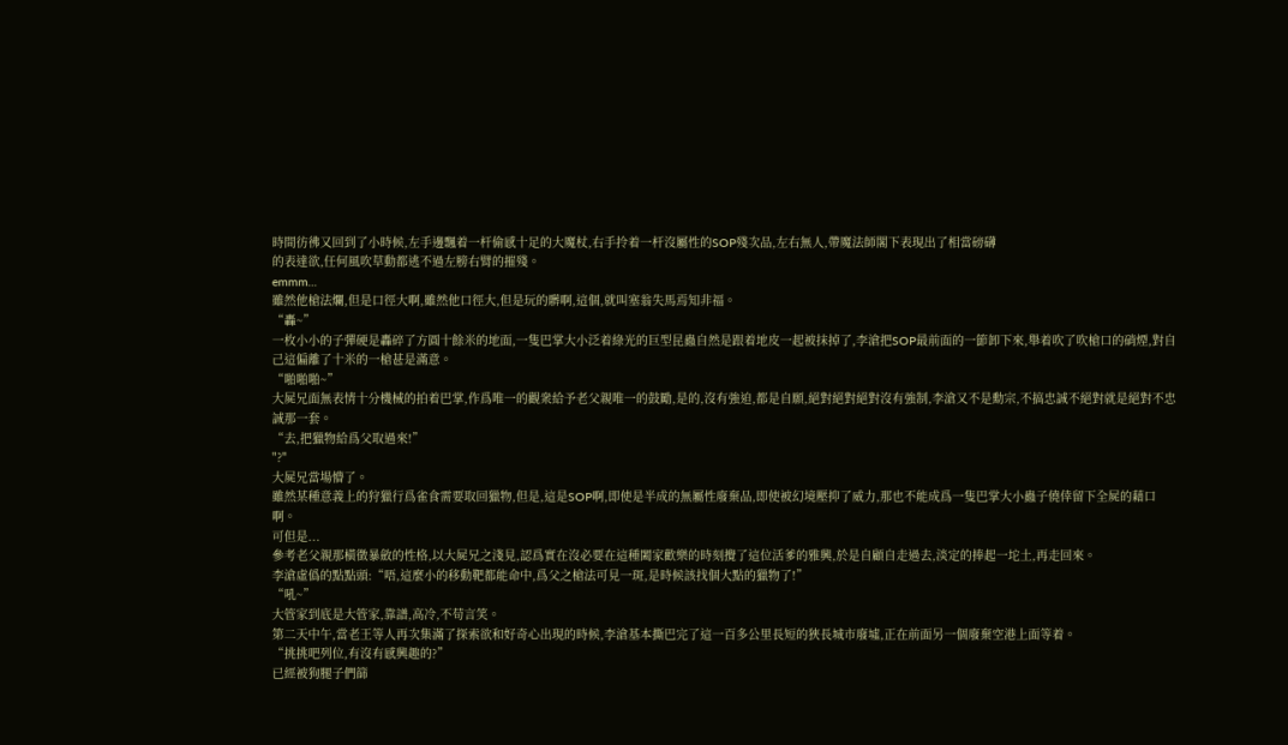時間彷彿又回到了小時候,左手邊飄着一杆偷感十足的大魔杖,右手拎着一杆沒屬性的SOP殘次品,左右無人,帶魔法師閣下表現出了相當磅礴
的表達欲,任何風吹草動都逃不過左膀右臂的摧殘。
emmm...
雖然他槍法爛,但是口徑大啊,雖然他口徑大,但是玩的髒啊,這個,就叫塞翁失馬焉知非福。
“轟~”
一枚小小的子彈硬是轟碎了方圓十餘米的地面,一隻巴掌大小泛着綠光的巨型昆蟲自然是跟着地皮一起被抹掉了,李滄把SOP最前面的一節卸下來,舉着吹了吹槍口的硝煙,對自己這偏離了十米的一槍甚是滿意。
“啪啪啪~”
大屍兄面無表情十分機械的拍着巴掌,作爲唯一的觀衆給予老父親唯一的鼓勵,是的,沒有強迫,都是自願,絕對絕對絕對沒有強制,李滄又不是勳宗,不搞忠誠不絕對就是絕對不忠誠那一套。
“去,把獵物給爲父取過來!”
"?"
大屍兄當場懵了。
雖然某種意義上的狩獵行爲雀食需要取回獵物,但是,這是SOP啊,即使是半成的無屬性廢棄品,即使被幻境壓抑了威力,那也不能成爲一隻巴掌大小蟲子僥倖留下全屍的藉口啊。
可但是...
參考老父親那橫徵暴斂的性格,以大屍兄之淺見,認爲實在沒必要在這種闔家歡樂的時刻攪了這位活爹的雅興,於是自顧自走過去,淡定的捧起一坨土,再走回來。
李滄虛僞的點點頭:“唔,這麼小的移動靶都能命中,爲父之槍法可見一斑,是時候該找個大點的獵物了!”
“吼~”
大管家到底是大管家,靠譜,高冷,不苟言笑。
第二天中午,當老王等人再次集滿了探索欲和好奇心出現的時候,李滄基本撕巴完了這一百多公里長短的狹長城市廢墟,正在前面另一個廢棄空港上面等着。
“挑挑吧列位,有沒有感興趣的?”
已經被狗腿子們篩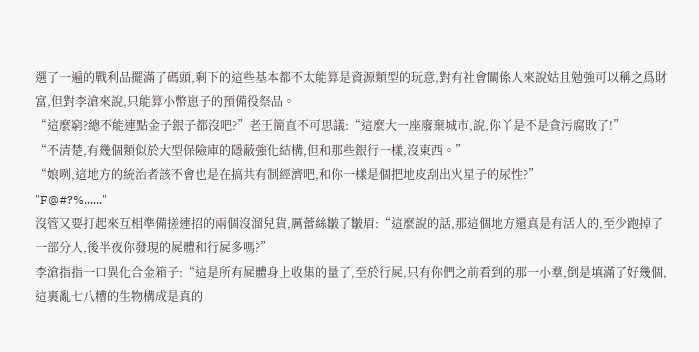選了一遍的戰利品擺滿了碼頭,剩下的這些基本都不太能算是資源類型的玩意,對有社會關係人來說姑且勉強可以稱之爲財富,但對李滄來說,只能算小幣崽子的預備役祭品。
“這麼窮?總不能連點金子銀子都沒吧?”老王簡直不可思議:“這麼大一座廢棄城市,說,你丫是不是貪污腐敗了!”
“不清楚,有幾個類似於大型保險庫的隱蔽強化結構,但和那些銀行一樣,沒東西。”
“娘咧,這地方的統治者該不會也是在搞共有制經濟吧,和你一樣是個把地皮刮出火星子的尿性?”
"F@#?%......"
沒管又要打起來互相準備搓連招的兩個沒溜兒貨,厲蕾絲皺了皺眉:“這麼說的話,那這個地方還真是有活人的,至少跑掉了一部分人,後半夜你發現的屍體和行屍多嗎?”
李滄指指一口異化合金箱子:“這是所有屍體身上收集的量了,至於行屍,只有你們之前看到的那一小羣,倒是填滿了好幾個,這裏亂七八糟的生物構成是真的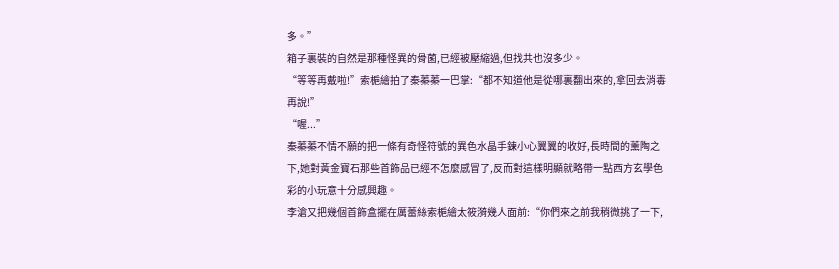多。”
箱子裏裝的自然是那種怪異的骨菌,已經被壓縮過,但找共也沒多少。
“等等再戴啦!”索梔繪拍了秦蓁蓁一巴掌:“都不知道他是從哪裏翻出來的,拿回去消毒再說!”
“喔...”
秦蓁蓁不情不願的把一條有奇怪符號的異色水晶手鍊小心翼翼的收好,長時間的薰陶之下,她對黃金寶石那些首飾品已經不怎麼感冒了,反而對這樣明顯就略帶一點西方玄學色彩的小玩意十分感興趣。
李滄又把幾個首飾盒擺在厲蕾絲索梔繪太筱漪幾人面前:“你們來之前我稍微挑了一下,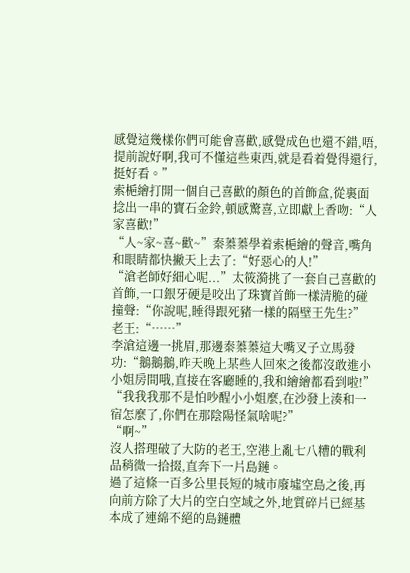感覺這幾樣你們可能會喜歡,感覺成色也還不錯,唔,提前說好啊,我可不懂這些東西,就是看着覺得還行,挺好看。”
索梔繪打開一個自己喜歡的顏色的首飾盒,從裏面捻出一串的寶石金鈴,頓感驚喜,立即獻上香吻:“人家喜歡!”
“人~家~喜~歡~”秦蓁蓁學着索梔繪的聲音,嘴角和眼睛都快撇天上去了:“好惡心的人!”
“滄老師好細心呢...”太筱漪挑了一套自己喜歡的首飾,一口銀牙硬是咬出了珠寶首飾一樣清脆的碰撞聲:“你說呢,睡得跟死豬一樣的隔壁王先生?”
老王:“……”
李滄這邊一挑眉,那邊秦蓁蓁這大嘴叉子立馬發功:“鵝鵝鵝,昨天晚上某些人回來之後都沒敢進小小姐房間哦,直接在客廳睡的,我和繪繪都看到啦!”
“我我我那不是怕吵醒小小姐麼,在沙發上湊和一宿怎麼了,你們在那陰陽怪氣啥呢?”
“啊~”
沒人搭理破了大防的老王,空港上亂七八糟的戰利品稍微一拾掇,直奔下一片島鏈。
過了這條一百多公里長短的城市廢墟空島之後,再向前方除了大片的空白空域之外,地質碎片已經基本成了連綿不絕的島鏈體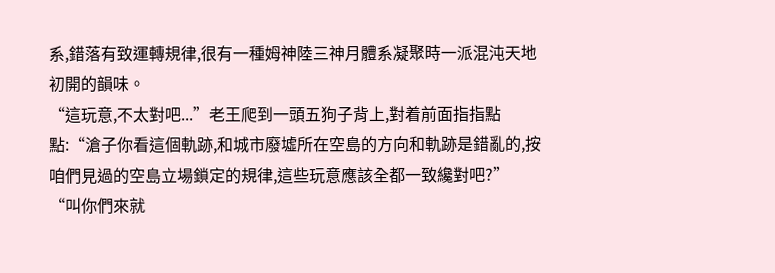系,錯落有致運轉規律,很有一種姆神陸三神月體系凝聚時一派混沌天地初開的韻味。
“這玩意,不太對吧...”老王爬到一頭五狗子背上,對着前面指指點點:“滄子你看這個軌跡,和城市廢墟所在空島的方向和軌跡是錯亂的,按咱們見過的空島立場鎖定的規律,這些玩意應該全都一致纔對吧?”
“叫你們來就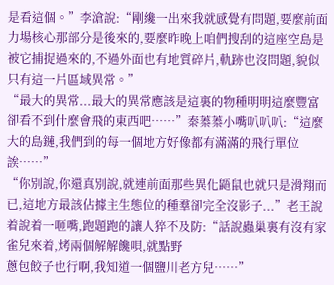是看這個。”李滄說:“剛纔一出來我就感覺有問題,要麼前面力場核心那部分是後來的,要麼昨晚上咱們搜刮的這座空島是被它捕捉過來的,不過外面也有地質碎片,軌跡也沒問題,貌似只有這一片區域異常。”
“最大的異常...最大的異常應該是這裏的物種明明這麼豐富卻看不到什麼會飛的東西吧……”秦蓁蓁小嘴叭叭叭:“這麼大的島鏈,我們到的每一個地方好像都有滿滿的飛行單位誒……”
“你別說,你還真別說,就連前面那些異化鼯鼠也就只是滑翔而已,這地方最該佔據主生態位的種羣卻完全沒影子...”老王說着說着一咂嘴,跑題跑的讓人猝不及防:“話說蟲巢裏有沒有家雀兒來着,烤兩個解解饞唄,就點野
蔥包餃子也行啊,我知道一個鹽川老方兒……”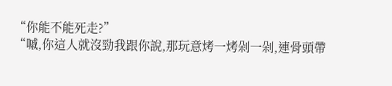“你能不能死走?”
“嘁,你這人就沒勁我跟你說,那玩意烤一烤剁一剁,連骨頭帶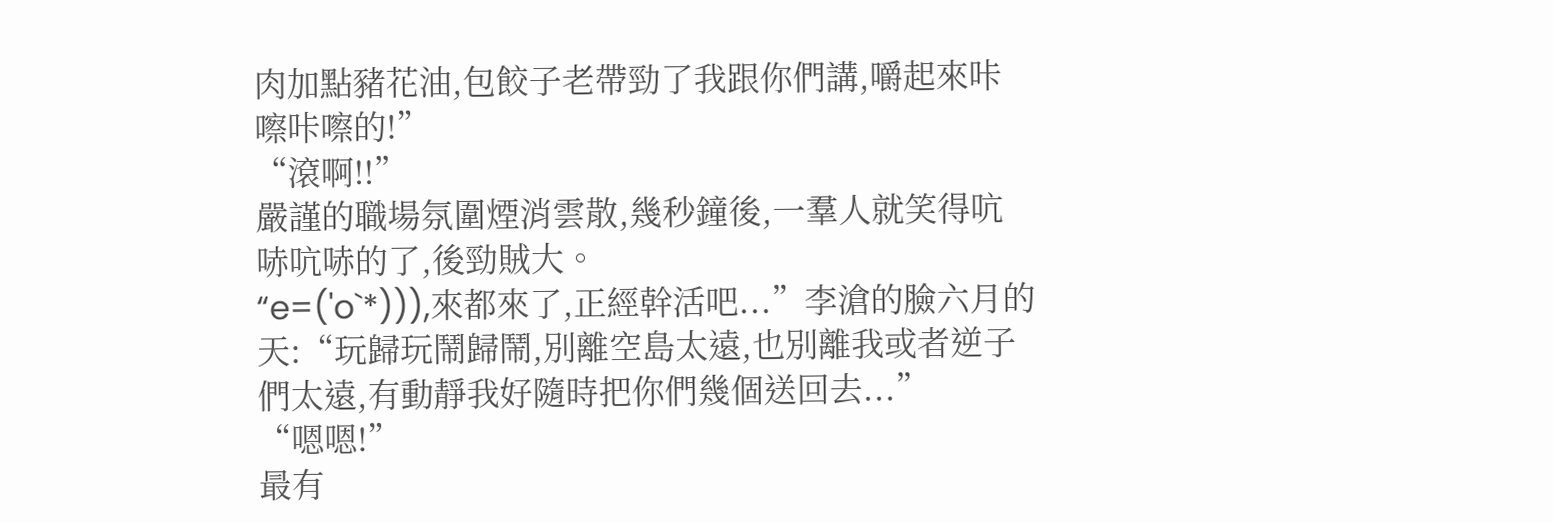肉加點豬花油,包餃子老帶勁了我跟你們講,嚼起來咔嚓咔嚓的!”
“滾啊!!”
嚴謹的職場氛圍煙消雲散,幾秒鐘後,一羣人就笑得吭哧吭哧的了,後勁賊大。
“e=('o`*))),來都來了,正經幹活吧...”李滄的臉六月的天:“玩歸玩鬧歸鬧,別離空島太遠,也別離我或者逆子們太遠,有動靜我好隨時把你們幾個送回去...”
“嗯嗯!”
最有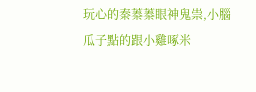玩心的秦蓁蓁眼神鬼祟,小腦瓜子點的跟小雞啄米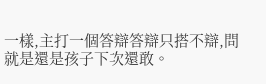一樣,主打一個答辯答辯只搭不辯,問就是還是孩子下次還敢。